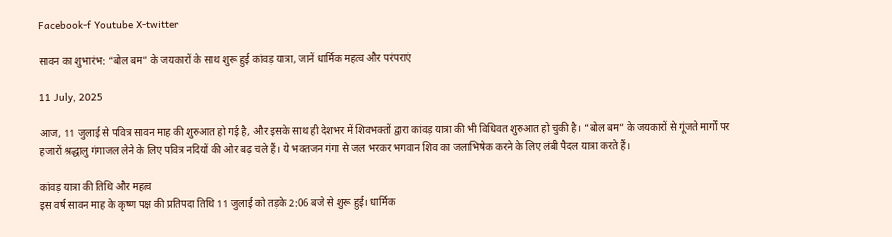Facebook-f Youtube X-twitter

सावन का शुभारंभ: “बोल बम” के जयकारों के साथ शुरू हुई कांवड़ यात्रा, जानें धार्मिक महत्व और परंपराएं

11 July, 2025

आज, 11 जुलाई से पवित्र सावन माह की शुरुआत हो गई है, और इसके साथ ही देशभर में शिवभक्तों द्वारा कांवड़ यात्रा की भी विधिवत शुरुआत हो चुकी है। “बोल बम” के जयकारों से गूंजते मार्गों पर हजारों श्रद्धालु गंगाजल लेने के लिए पवित्र नदियों की ओर बढ़ चले हैं। ये भक्तजन गंगा से जल भरकर भगवान शिव का जलाभिषेक करने के लिए लंबी पैदल यात्रा करते हैं।

कांवड़ यात्रा की तिथि और महत्व
इस वर्ष सावन माह के कृष्ण पक्ष की प्रतिपदा तिथि 11 जुलाई को तड़के 2:06 बजे से शुरू हुई। धार्मिक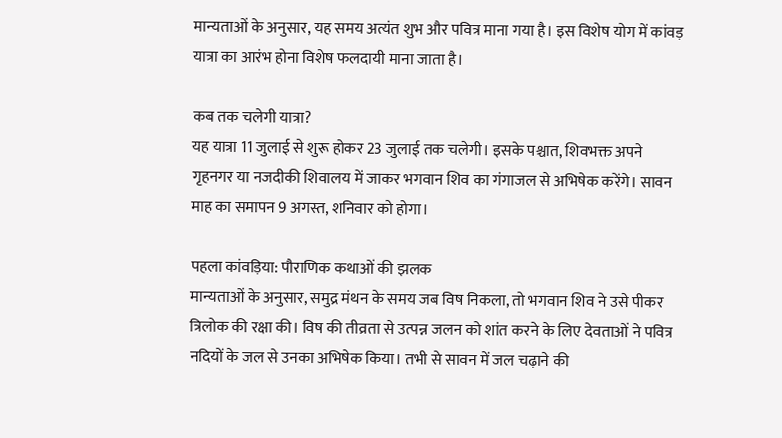मान्यताओं के अनुसार, यह समय अत्यंत शुभ और पवित्र माना गया है। इस विशेष योग में कांवड़ यात्रा का आरंभ होना विशेष फलदायी माना जाता है।

कब तक चलेगी यात्रा?
यह यात्रा 11 जुलाई से शुरू होकर 23 जुलाई तक चलेगी। इसके पश्चात, शिवभक्त अपने गृहनगर या नजदीकी शिवालय में जाकर भगवान शिव का गंगाजल से अभिषेक करेंगे। सावन माह का समापन 9 अगस्त, शनिवार को होगा।

पहला कांवड़िया: पौराणिक कथाओं की झलक
मान्यताओं के अनुसार, समुद्र मंथन के समय जब विष निकला, तो भगवान शिव ने उसे पीकर त्रिलोक की रक्षा की। विष की तीव्रता से उत्पन्न जलन को शांत करने के लिए देवताओं ने पवित्र नदियों के जल से उनका अभिषेक किया। तभी से सावन में जल चढ़ाने की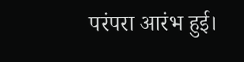परंपरा आरंभ हुई।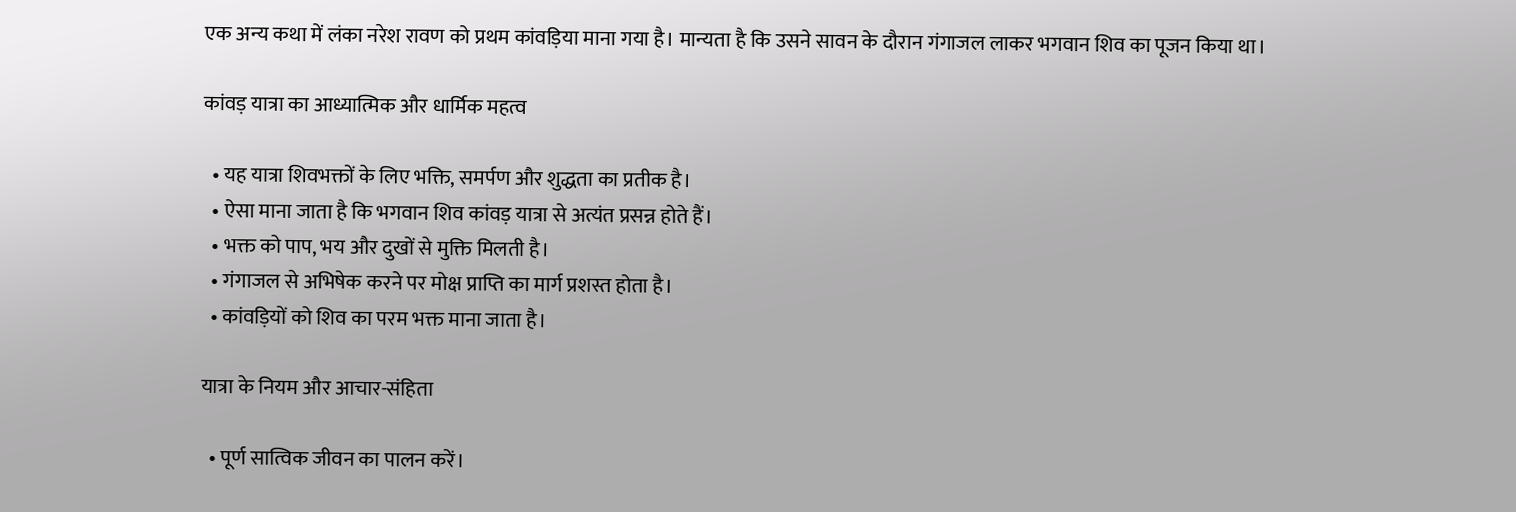एक अन्य कथा में लंका नरेश रावण को प्रथम कांवड़िया माना गया है। मान्यता है कि उसने सावन के दौरान गंगाजल लाकर भगवान शिव का पूजन किया था।

कांवड़ यात्रा का आध्यात्मिक और धार्मिक महत्व

  • यह यात्रा शिवभक्तों के लिए भक्ति, समर्पण और शुद्धता का प्रतीक है।
  • ऐसा माना जाता है कि भगवान शिव कांवड़ यात्रा से अत्यंत प्रसन्न होते हैं।
  • भक्त को पाप, भय और दुखों से मुक्ति मिलती है।
  • गंगाजल से अभिषेक करने पर मोक्ष प्राप्ति का मार्ग प्रशस्त होता है।
  • कांवड़ियों को शिव का परम भक्त माना जाता है।

यात्रा के नियम और आचार-संहिता

  • पूर्ण सात्विक जीवन का पालन करें।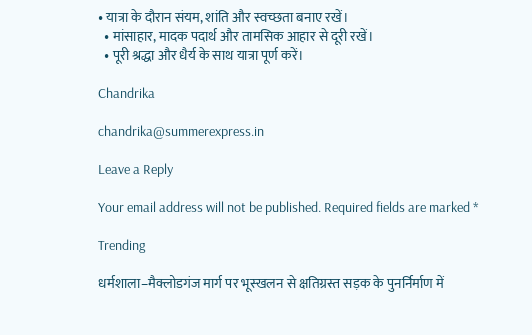• यात्रा के दौरान संयम, शांति और स्वच्छता बनाए रखें।
  • मांसाहार, मादक पदार्थ और तामसिक आहार से दूरी रखें।
  • पूरी श्रद्धा और धैर्य के साथ यात्रा पूर्ण करें।

Chandrika

chandrika@summerexpress.in

Leave a Reply

Your email address will not be published. Required fields are marked *

Trending

धर्मशाला–मैक्लोडगंज मार्ग पर भूस्खलन से क्षतिग्रस्त सड़क के पुनर्निर्माण में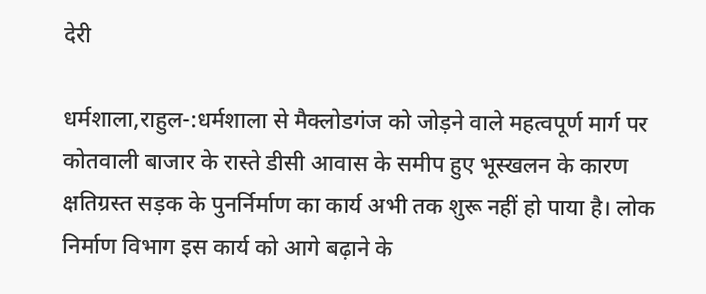देरी

धर्मशाला,राहुल-:धर्मशाला से मैक्लोडगंज को जोड़ने वाले महत्वपूर्ण मार्ग पर कोतवाली बाजार के रास्ते डीसी आवास के समीप हुए भूस्खलन के कारण क्षतिग्रस्त सड़क के पुनर्निर्माण का कार्य अभी तक शुरू नहीं हो पाया है। लोक निर्माण विभाग इस कार्य को आगे बढ़ाने के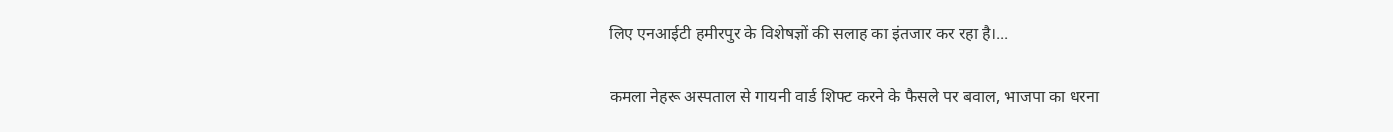लिए एनआईटी हमीरपुर के विशेषज्ञों की सलाह का इंतजार कर रहा है।...

कमला नेहरू अस्पताल से गायनी वार्ड शिफ्ट करने के फैसले पर बवाल, भाजपा का धरना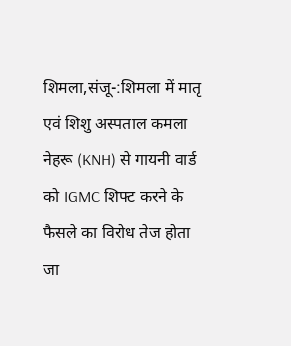शिमला,संजू-:शिमला में मातृ एवं शिशु अस्पताल कमला नेहरू (KNH) से गायनी वार्ड को IGMC शिफ्ट करने के फैसले का विरोध तेज होता जा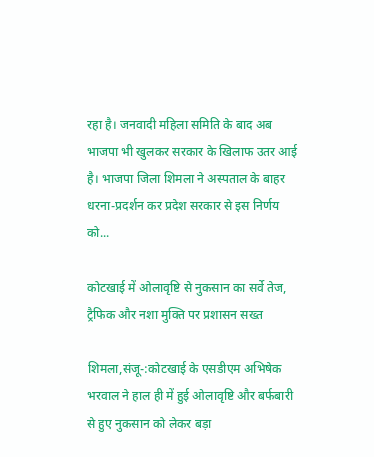रहा है। जनवादी महिला समिति के बाद अब भाजपा भी खुलकर सरकार के खिलाफ उतर आई है। भाजपा जिला शिमला ने अस्पताल के बाहर धरना-प्रदर्शन कर प्रदेश सरकार से इस निर्णय को...

कोटखाई में ओलावृष्टि से नुकसान का सर्वे तेज, ट्रैफिक और नशा मुक्ति पर प्रशासन सख्त

शिमला,संजू-:कोटखाई के एसडीएम अभिषेक भरवाल ने हाल ही में हुई ओलावृष्टि और बर्फबारी से हुए नुकसान को लेकर बड़ा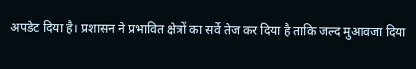अपडेट दिया है। प्रशासन ने प्रभावित क्षेत्रों का सर्वे तेज कर दिया है ताकि जल्द मुआवजा दिया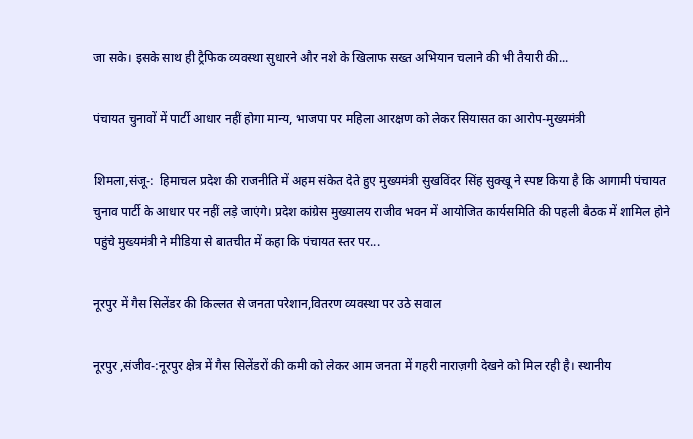जा सके। इसके साथ ही ट्रैफिक व्यवस्था सुधारने और नशे के खिलाफ सख्त अभियान चलाने की भी तैयारी की...

पंचायत चुनावों में पार्टी आधार नहीं होगा मान्य, भाजपा पर महिला आरक्षण को लेकर सियासत का आरोप-मुख्यमंत्री

शिमला,संजू-:  हिमाचल प्रदेश की राजनीति में अहम संकेत देते हुए मुख्यमंत्री सुखविंदर सिंह सुक्खू ने स्पष्ट किया है कि आगामी पंचायत चुनाव पार्टी के आधार पर नहीं लड़े जाएंगे। प्रदेश कांग्रेस मुख्यालय राजीव भवन में आयोजित कार्यसमिति की पहली बैठक में शामिल होने पहुंचे मुख्यमंत्री ने मीडिया से बातचीत में कहा कि पंचायत स्तर पर...

नूरपुर में गैस सिलेंडर की किल्लत से जनता परेशान,वितरण व्यवस्था पर उठे सवाल

नूरपुर ,संजीव-:नूरपुर क्षेत्र में गैस सिलेंडरों की कमी को लेकर आम जनता में गहरी नाराज़गी देखने को मिल रही है। स्थानीय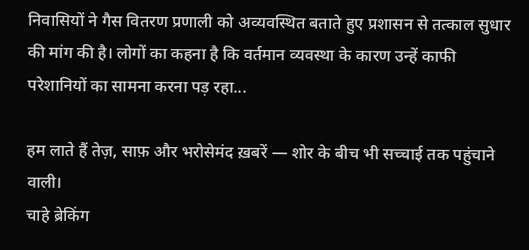निवासियों ने गैस वितरण प्रणाली को अव्यवस्थित बताते हुए प्रशासन से तत्काल सुधार की मांग की है। लोगों का कहना है कि वर्तमान व्यवस्था के कारण उन्हें काफी परेशानियों का सामना करना पड़ रहा...

हम लाते हैं तेज़, साफ़ और भरोसेमंद ख़बरें — शोर के बीच भी सच्चाई तक पहुंचाने वाली।
चाहे ब्रेकिंग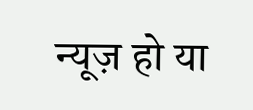न्यूज़ हो या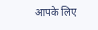आपके लिए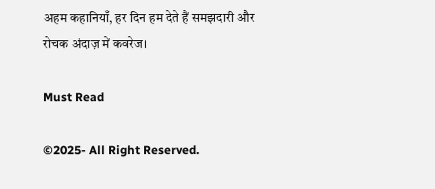अहम कहानियाँ, हर दिन हम देते हैं समझदारी और रोचक अंदाज़ में कवरेज।

Must Read

©2025- All Right Reserved.